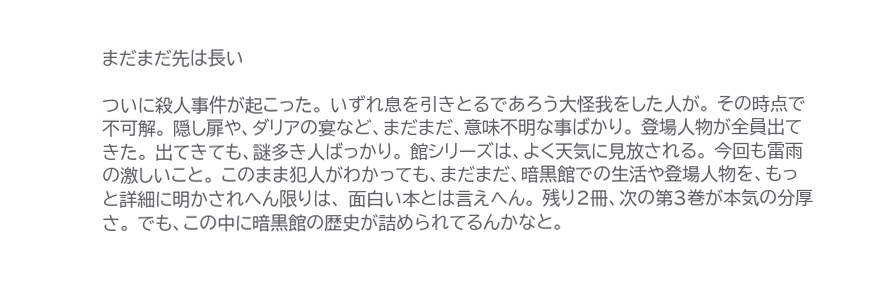まだまだ先は長い

ついに殺人事件が起こった。 いずれ息を引きとるであろう大怪我をした人が。 その時点で不可解。 隠し扉や、ダリアの宴など、まだまだ、意味不明な事ばかり。 登場人物が全員出てきた。 出てきても、謎多き人ばっかり。 館シリーズは、よく天気に見放される。 今回も雷雨の激しいこと。 このまま犯人がわかっても、まだまだ、暗黒館での生活や登場人物を、もっと詳細に明かされへん限りは、 面白い本とは言えへん。 残り2冊、次の第3巻が本気の分厚さ。 でも、この中に暗黒館の歴史が詰められてるんかなと。